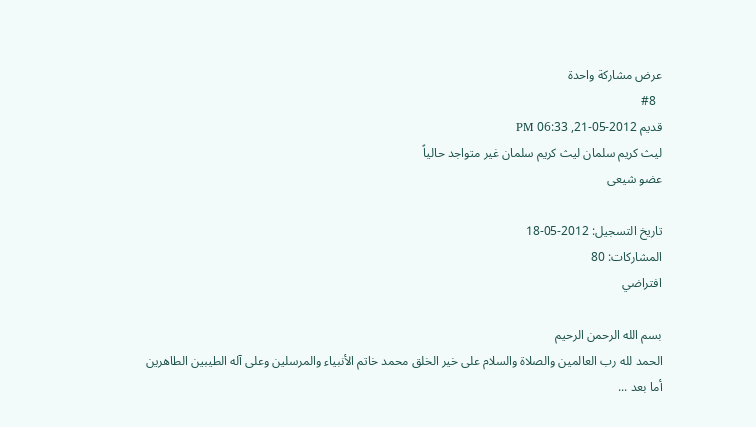عرض مشاركة واحدة
  #8
قديم 2012-05-21, 06:33 PM
ليث كريم سلمان ليث كريم سلمان غير متواجد حالياً
عضو شيعى

تاريخ التسجيل: 2012-05-18
المشاركات: 80
افتراضي

بسم الله الرحمن الرحيم
الحمد لله رب العالمين والصلاة والسلام على خير الخلق محمد خاتم الأنبياء والمرسلين وعلى آله الطيبين الطاهرين
أما بعد ...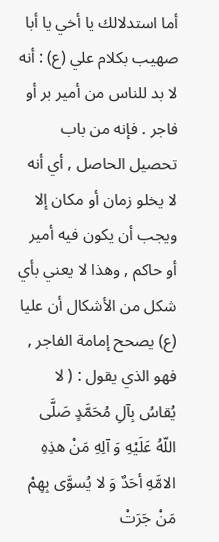أما استدلالك يا أخي يا أبا صهيب بكلام علي (ع) : أنه لا بد للناس من أمير بر أو فاجر . فإنه من باب تحصيل الحاصل , أي أنه لا يخلو زمان أو مكان إلا ويجب أن يكون فيه أمير أو حاكم , وهذا لا يعني بأي شكل من الأشكال أن عليا (ع) يصحح إمامة الفاجر , فهو الذي يقول : ( لا يُقاسُ بِآلِ مُحَمَّدٍ صَلَّى اللّهُ عَلَيْهِ وَ آلِهِ مَنْ هذِهِ الامَّهِ أحَدٌ وَ لا يُسوَّى بِهِمْ مَنْ جَرَتْ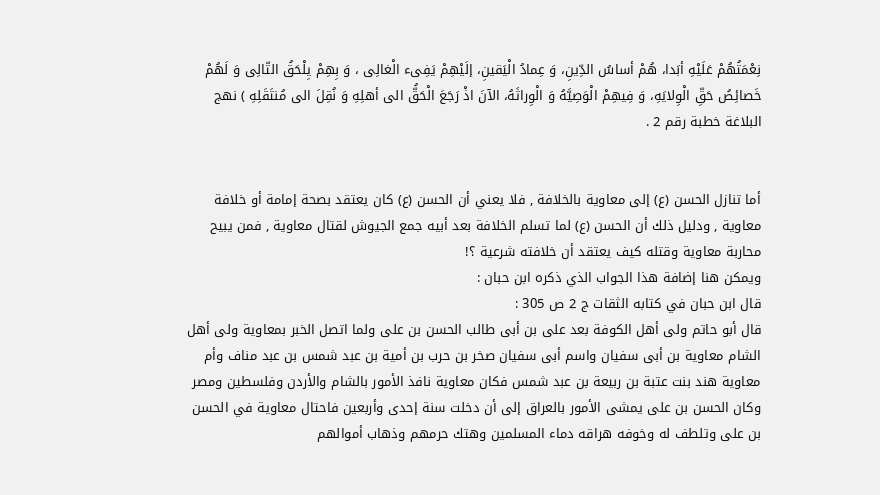نِعْمَتُهُمْ عَلَيْهِ أبَدا، هُمْ أساسُ الدِّينِ، وَ عِمادُ الْيَقينِ، إلَيْهِمْ يَفِىء الْغالِى ، وَ بِهِمْ يِلْحَقُ التّالِى وَ لَهُمْ خَصائِصُ حَقِّ الْوِلايَهِ، وَ فِيهِمْ الْوَصِيَّهُ وَ الْوِراثَهُ، الآنَ اذْ رَجَعَ الْحَقُّ الى أهلِهِ وَ نُقِلَ الى مُنتَقَلِهِ ) نهج البلاغة خطبة رقم 2 .


أما تنازل الحسن (ع) إلى معاوية بالخلافة , فلا يعني أن الحسن (ع) كان يعتقد بصحة إمامة أو خلافة معاوية , ودليل ذلك أن الحسن (ع) لما تسلم الخلافة بعد أبيه جمع الجيوش لقتال معاوية , فمن يبيح محاربة معاوية وقتله كيف يعتقد أن خلافته شرعية ؟!
ويمكن هنا إضافة هذا الجواب الذي ذكره ابن حبان :
قال ابن حبان في كتابه الثقات ج 2 ص 305 :
قال أبو حاتم ولى أهل الكوفة بعد على بن أبى طالب الحسن بن على ولما اتصل الخبر بمعاوية ولى أهل الشام معاوية بن أبى سفيان واسم أبى سفيان صخر بن حرب بن أمية بن عبد شمس بن عبد مناف وأم معاوية هند بنت عتبة بن ربيعة بن عبد شمس فكان معاوية نافذ الأمور بالشام والأردن وفلسطين ومصر وكان الحسن بن على يمشى الأمور بالعراق إلى أن دخلت سنة إحدى وأربعين فاحتال معاوية في الحسن بن على وتلطف له وخوفه هراقه دماء المسلمين وهتك حرمهم وذهاب أموالهم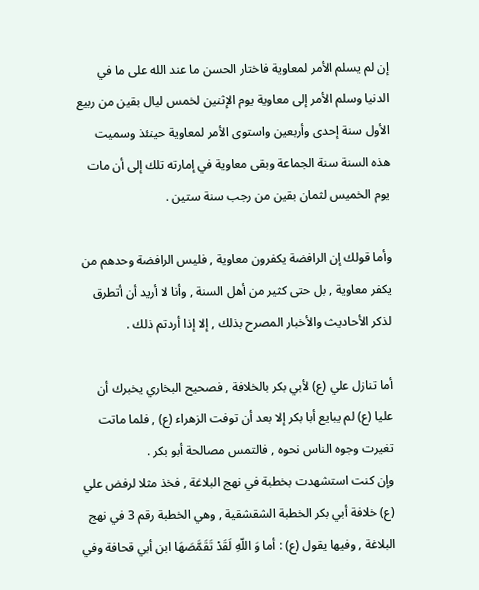إن لم يسلم الأمر لمعاوية فاختار الحسن ما عند الله على ما في الدنيا وسلم الأمر إلى معاوية يوم الإثنين لخمس ليال بقين من ربيع الأول سنة إحدى وأربعين واستوى الأمر لمعاوية حينئذ وسميت هذه السنة سنة الجماعة وبقى معاوية في إمارته تلك إلى أن مات يوم الخميس لثمان بقين من رجب سنة ستين .

وأما قولك إن الرافضة يكفرون معاوية , فليس الرافضة وحدهم من يكفر معاوية , بل حتى كثير من أهل السنة , وأنا لا أريد أن أتطرق لذكر الأحاديث والأخبار المصرح بذلك , إلا إذا أردتم ذلك .

أما تنازل علي (ع) لأبي بكر بالخلافة , فصحيح البخاري يخبرك أن عليا (ع) لم يبايع أبا بكر إلا بعد أن توفت الزهراء (ع) , فلما ماتت تغيرت وجوه الناس نحوه , فالتمس مصالحة أبو بكر .
وإن كنت استشهدت بخطبة في نهج البلاغة , فخذ مثلا لرفض علي (ع) خلافة أبي بكر الخطبة الشقشقية , وهي الخطبة رقم 3 في نهج البلاغة , وفيها يقول (ع) : أما وَ اللّهِ لَقَدْ تَقَمَّصَهَا ابن أبي قحافة وفي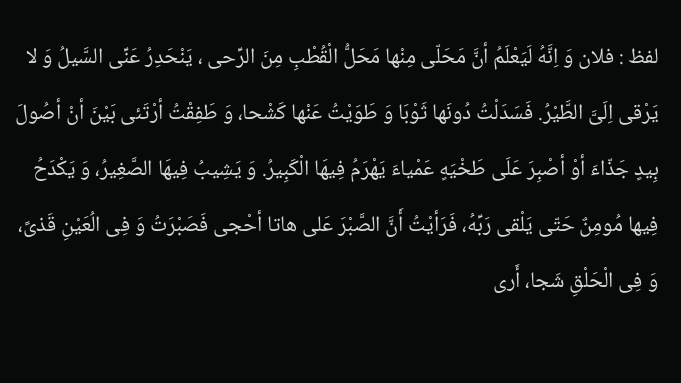لفظ : فلان وَ اِنَّهُ لَيَعْلَمُ أنَّ مَحَلّى مِنْها مَحَلُّ الْقُطْبِ مِنَ الرِّحى ، يَنْحَدِرُ عَنِّى السَّيلُ وَ لا يَرْقى اِلَىَّ الطَّيْرُ. فَسَدَلْتُ دُونَها ثَوْبَا وَ طَوَيْتُ عَنْها كَشْحا، وَ طَفِقْتُ أرْتَئى بَيْنَ أنْ أصُولَ بِيدٍ جَذّاءَ أوْ أصْبِرَ عَلَى طَخْيَهٍ عَمْياءَ يَهْرَمُ فِيهَا الْكَبِيرُ. وَ يَشِيبُ فِيهَا الصَّغِيرُ، وَ يَكْدَحُ فِيها مُومِنٌ حَتّى يَلْقى رَبِّهُ، فَرَأيْتُ أَنَّ الصَّبْرَ عَلى هاتا أحْجى فَصَبْرَتُ وَ فِى الُعَيْنِ قَذىً، وَ فِى الْحَلْقِ شَجا، أَرى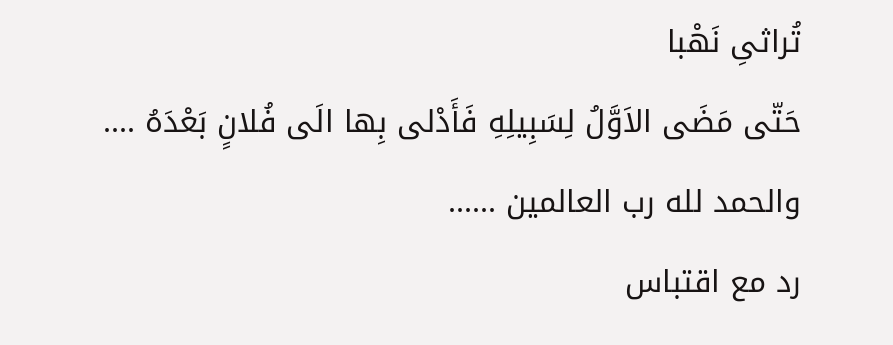تُراثىِ نَهْبا
حَتّى مَضَى الاَوَّلُ لِسَبِيلِهِ فَأَدْلى بِها الَى فُلانٍ بَعْدَهُ ....
والحمد لله رب العالمين ......
رد مع اقتباس